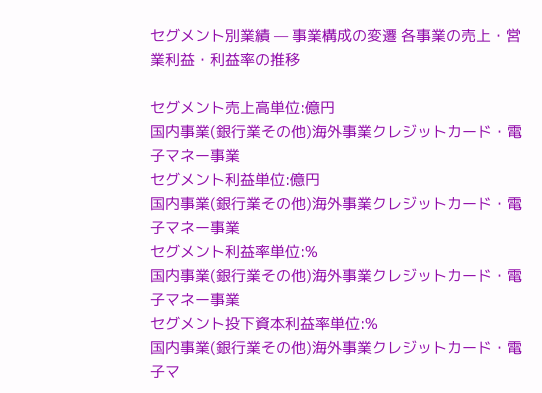セグメント別業績 — 事業構成の変遷 各事業の売上・営業利益・利益率の推移

セグメント売上高単位:億円
国内事業(銀行業その他)海外事業クレジットカード・電子マネー事業
セグメント利益単位:億円
国内事業(銀行業その他)海外事業クレジットカード・電子マネー事業
セグメント利益率単位:%
国内事業(銀行業その他)海外事業クレジットカード・電子マネー事業
セグメント投下資本利益率単位:%
国内事業(銀行業その他)海外事業クレジットカード・電子マ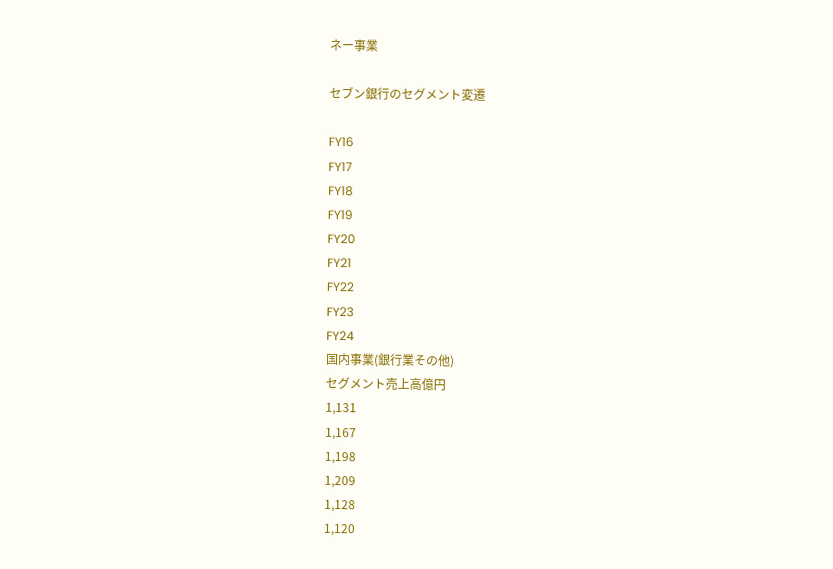ネー事業

セブン銀行のセグメント変遷

FY16
FY17
FY18
FY19
FY20
FY21
FY22
FY23
FY24
国内事業(銀行業その他)
セグメント売上高億円
1,131
1,167
1,198
1,209
1,128
1,120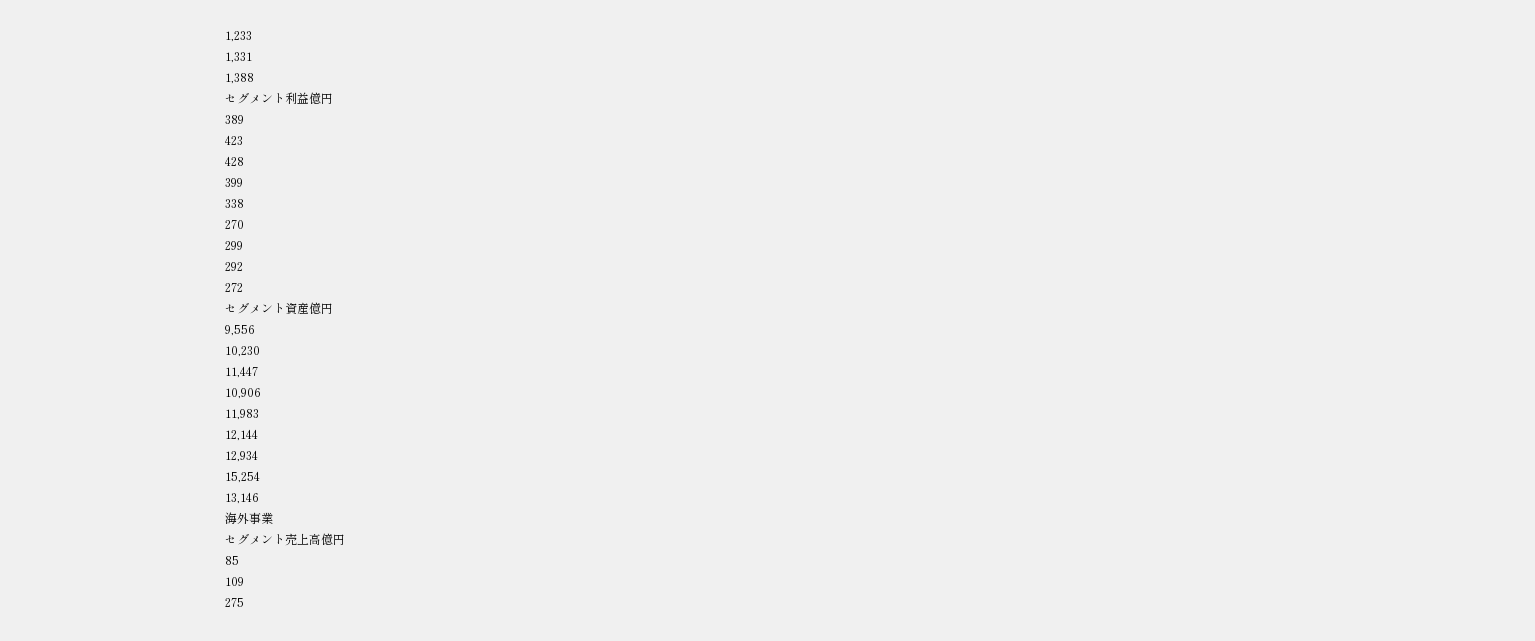1,233
1,331
1,388
セグメント利益億円
389
423
428
399
338
270
299
292
272
セグメント資産億円
9,556
10,230
11,447
10,906
11,983
12,144
12,934
15,254
13,146
海外事業
セグメント売上高億円
85
109
275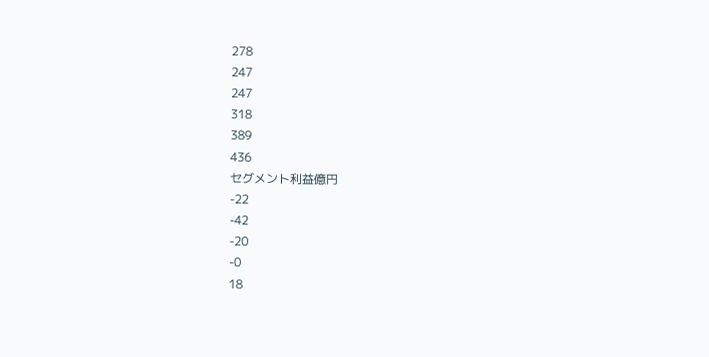278
247
247
318
389
436
セグメント利益億円
-22
-42
-20
-0
18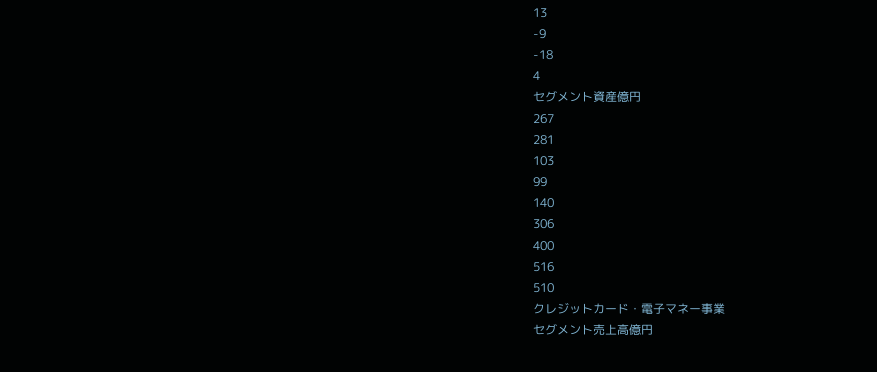13
-9
-18
4
セグメント資産億円
267
281
103
99
140
306
400
516
510
クレジットカード・電子マネー事業
セグメント売上高億円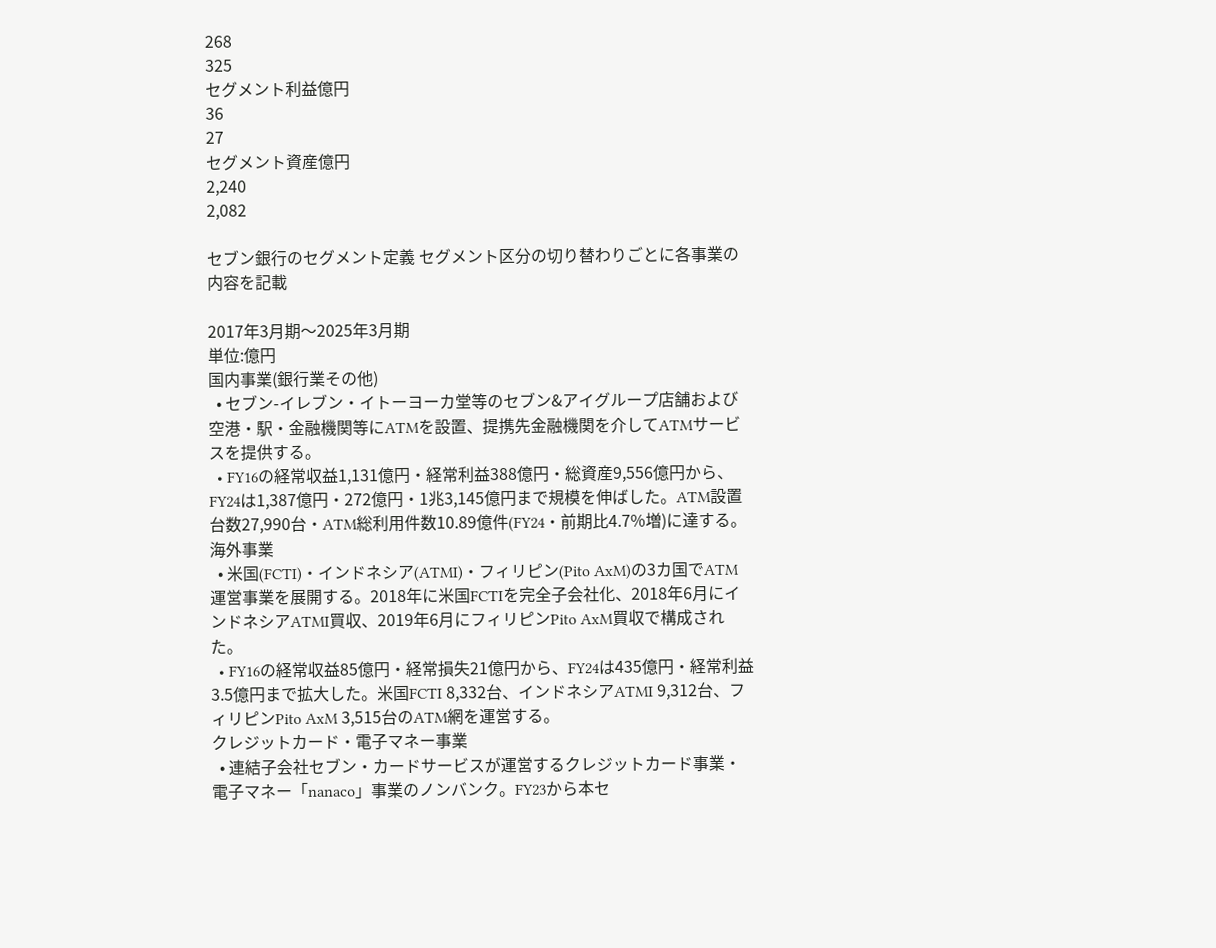268
325
セグメント利益億円
36
27
セグメント資産億円
2,240
2,082

セブン銀行のセグメント定義 セグメント区分の切り替わりごとに各事業の内容を記載

2017年3月期〜2025年3月期
単位:億円
国内事業(銀行業その他)
  • セブン-イレブン・イトーヨーカ堂等のセブン&アイグループ店舗および空港・駅・金融機関等にATMを設置、提携先金融機関を介してATMサービスを提供する。
  • FY16の経常収益1,131億円・経常利益388億円・総資産9,556億円から、FY24は1,387億円・272億円・1兆3,145億円まで規模を伸ばした。ATM設置台数27,990台・ATM総利用件数10.89億件(FY24・前期比4.7%増)に達する。
海外事業
  • 米国(FCTI)・インドネシア(ATMI)・フィリピン(Pito AxM)の3カ国でATM運営事業を展開する。2018年に米国FCTIを完全子会社化、2018年6月にインドネシアATMI買収、2019年6月にフィリピンPito AxM買収で構成された。
  • FY16の経常収益85億円・経常損失21億円から、FY24は435億円・経常利益3.5億円まで拡大した。米国FCTI 8,332台、インドネシアATMI 9,312台、フィリピンPito AxM 3,515台のATM網を運営する。
クレジットカード・電子マネー事業
  • 連結子会社セブン・カードサービスが運営するクレジットカード事業・電子マネー「nanaco」事業のノンバンク。FY23から本セ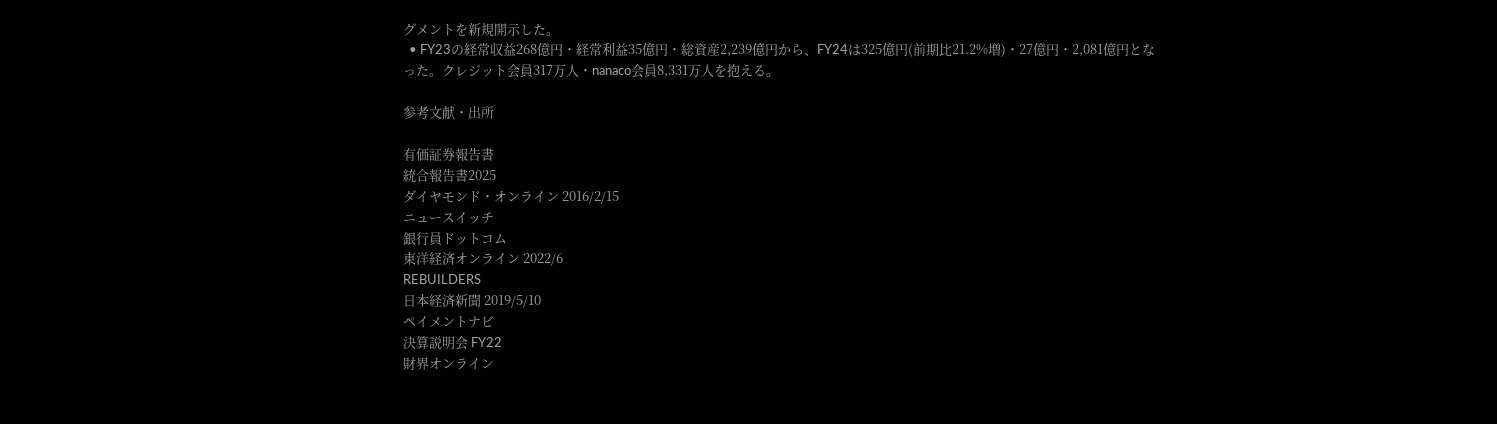グメントを新規開示した。
  • FY23の経常収益268億円・経常利益35億円・総資産2,239億円から、FY24は325億円(前期比21.2%増)・27億円・2,081億円となった。クレジット会員317万人・nanaco会員8,331万人を抱える。

参考文献・出所

有価証券報告書
統合報告書2025
ダイヤモンド・オンライン 2016/2/15
ニュースイッチ
銀行員ドットコム
東洋経済オンライン 2022/6
REBUILDERS
日本経済新聞 2019/5/10
ペイメントナビ
決算説明会 FY22
財界オンライン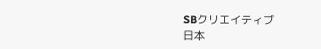SBクリエイティブ
日本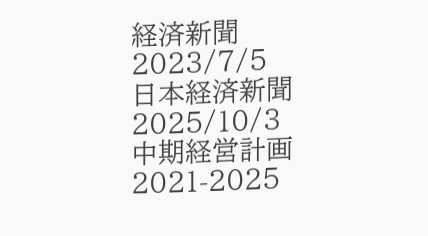経済新聞 2023/7/5
日本経済新聞 2025/10/3
中期経営計画2021-2025